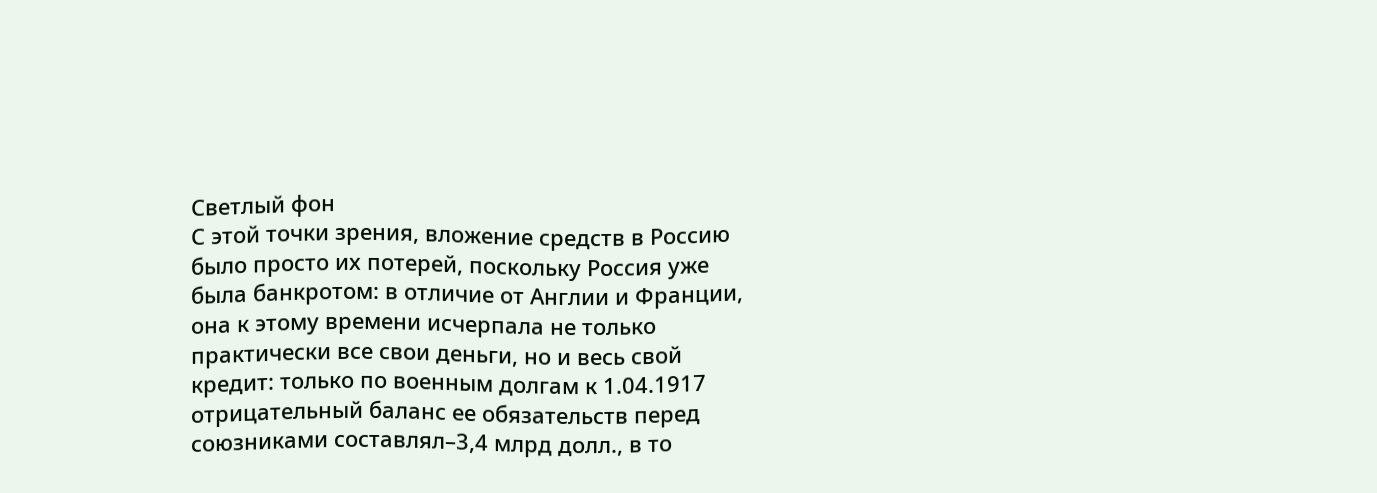Светлый фон
С этой точки зрения, вложение средств в Россию было просто их потерей, поскольку Россия уже была банкротом: в отличие от Англии и Франции, она к этому времени исчерпала не только практически все свои деньги, но и весь свой кредит: только по военным долгам к 1.04.1917 отрицательный баланс ее обязательств перед союзниками составлял–3,4 млрд долл., в то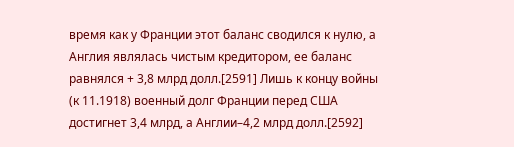время как у Франции этот баланс сводился к нулю, а Англия являлась чистым кредитором, ее баланс равнялся + 3,8 млрд долл.[2591] Лишь к концу войны (к 11.1918) военный долг Франции перед США достигнет 3,4 млрд, а Англии–4,2 млрд долл.[2592]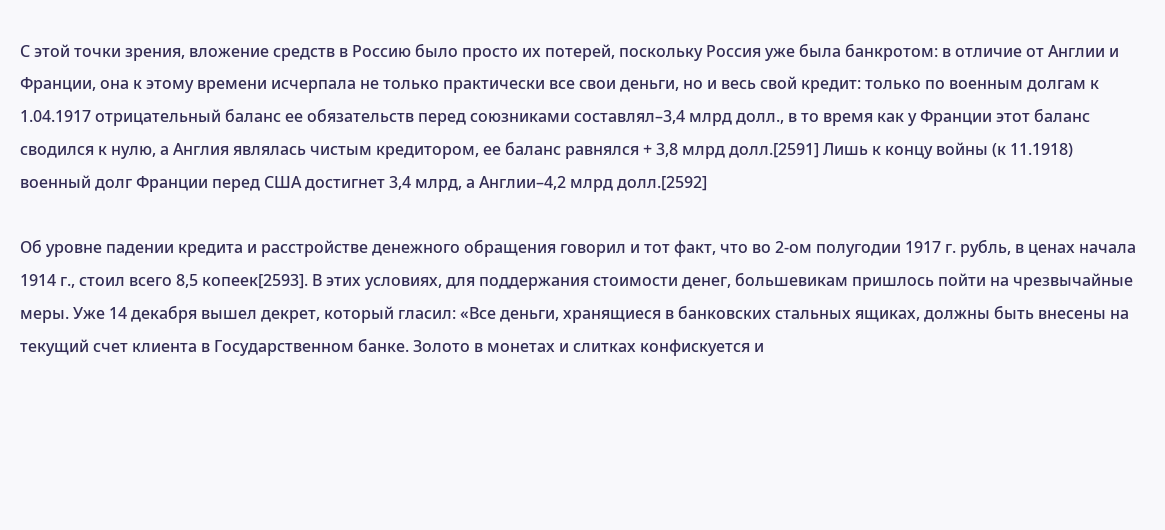С этой точки зрения, вложение средств в Россию было просто их потерей, поскольку Россия уже была банкротом: в отличие от Англии и Франции, она к этому времени исчерпала не только практически все свои деньги, но и весь свой кредит: только по военным долгам к 1.04.1917 отрицательный баланс ее обязательств перед союзниками составлял–3,4 млрд долл., в то время как у Франции этот баланс сводился к нулю, а Англия являлась чистым кредитором, ее баланс равнялся + 3,8 млрд долл.[2591] Лишь к концу войны (к 11.1918) военный долг Франции перед США достигнет 3,4 млрд, а Англии–4,2 млрд долл.[2592]

Об уровне падении кредита и расстройстве денежного обращения говорил и тот факт, что во 2-ом полугодии 1917 г. рубль, в ценах начала 1914 г., стоил всего 8,5 копеек[2593]. В этих условиях, для поддержания стоимости денег, большевикам пришлось пойти на чрезвычайные меры. Уже 14 декабря вышел декрет, который гласил: «Все деньги, хранящиеся в банковских стальных ящиках, должны быть внесены на текущий счет клиента в Государственном банке. Золото в монетах и слитках конфискуется и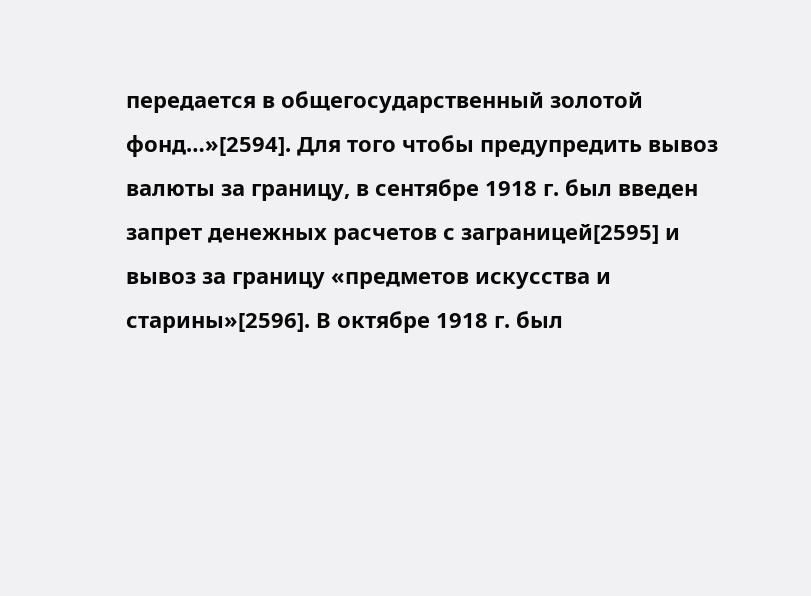передается в общегосударственный золотой фонд…»[2594]. Для того чтобы предупредить вывоз валюты за границу, в сентябре 1918 г. был введен запрет денежных расчетов с заграницей[2595] и вывоз за границу «предметов искусства и старины»[2596]. В октябре 1918 г. был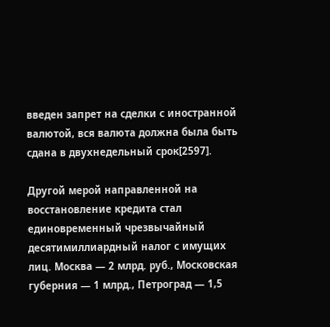введен запрет на сделки с иностранной валютой, вся валюта должна была быть сдана в двухнедельный срок[2597].

Другой мерой направленной на восстановление кредита стал единовременный чрезвычайный десятимиллиардный налог с имущих лиц. Москва — 2 млрд. руб., Московская губерния — 1 млрд., Петроград — 1,5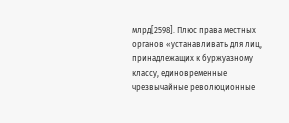млрд[2598]. Плюс права местных органов «устанавливать для лиц, принадлежащих к буржуазному классу, единовременные чрезвычайные революционные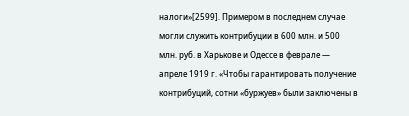налоги»[2599]. Примером в последнем случае могли служить контрибуции в 600 млн. и 500 млн. руб. в Харькове и Одессе в феврале — апреле 1919 г. «Чтобы гарантировать получение контрибуций, сотни «буржуев» были заключены в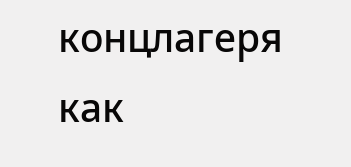концлагеря как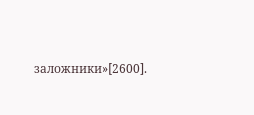заложники»[2600].